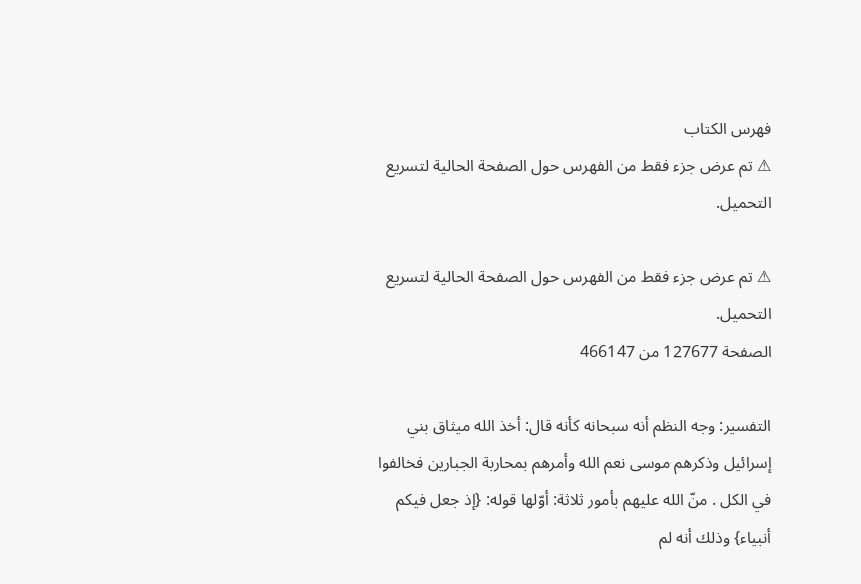فهرس الكتاب
⚠ تم عرض جزء فقط من الفهرس حول الصفحة الحالية لتسريع التحميل.

⚠ تم عرض جزء فقط من الفهرس حول الصفحة الحالية لتسريع التحميل.
الصفحة 127677 من 466147

التفسير: وجه النظم أنه سبحانه كأنه قال: أخذ الله ميثاق بني إسرائيل وذكرهم موسى نعم الله وأمرهم بمحاربة الجبارين فخالفوا في الكل . منّ الله عليهم بأمور ثلاثة: أوّلها قوله: {إذ جعل فيكم أنبياء} وذلك أنه لم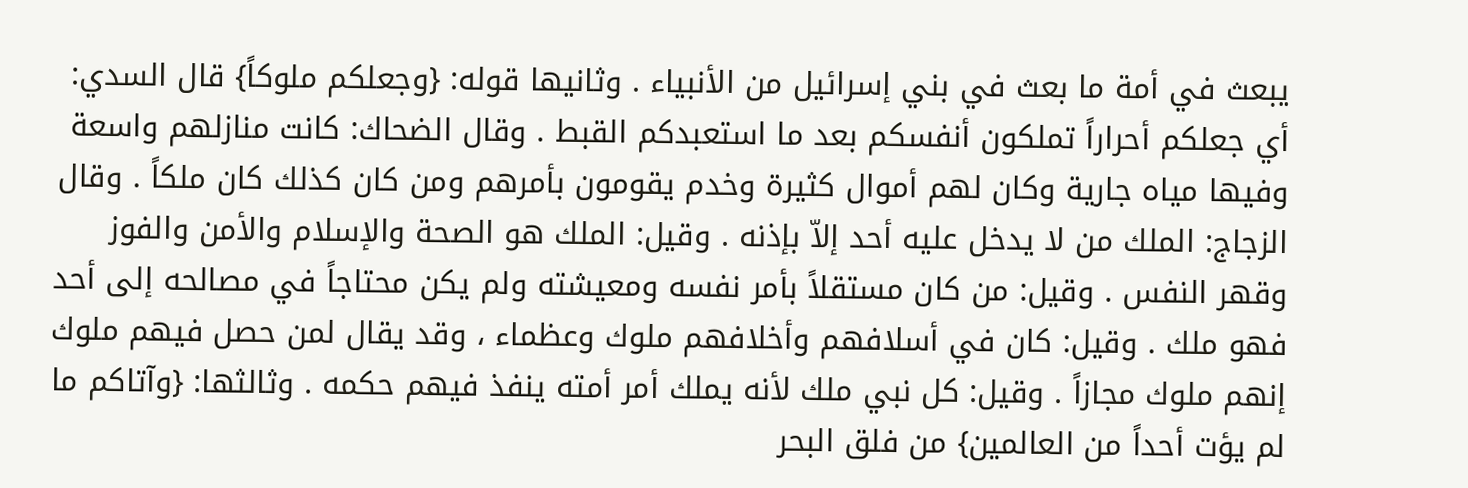يبعث في أمة ما بعث في بني إسرائيل من الأنبياء . وثانيها قوله: {وجعلكم ملوكاً} قال السدي: أي جعلكم أحراراً تملكون أنفسكم بعد ما استعبدكم القبط . وقال الضحاك: كانت منازلهم واسعة وفيها مياه جارية وكان لهم أموال كثيرة وخدم يقومون بأمرهم ومن كان كذلك كان ملكاً . وقال الزجاج: الملك من لا يدخل عليه أحد إلاّ بإذنه . وقيل: الملك هو الصحة والإسلام والأمن والفوز وقهر النفس . وقيل: من كان مستقلاً بأمر نفسه ومعيشته ولم يكن محتاجاً في مصالحه إلى أحد فهو ملك . وقيل: كان في أسلافهم وأخلافهم ملوك وعظماء ، وقد يقال لمن حصل فيهم ملوك إنهم ملوك مجازاً . وقيل: كل نبي ملك لأنه يملك أمر أمته ينفذ فيهم حكمه . وثالثها: {وآتاكم ما لم يؤت أحداً من العالمين} من فلق البحر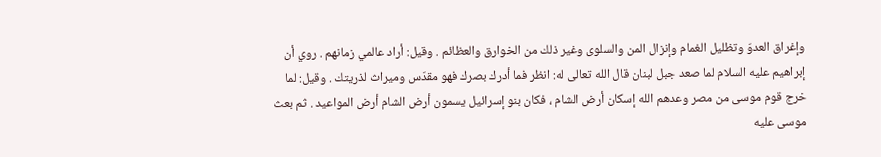وإغراق العدوّ وتظليل الغمام وإنزال المن والسلوى وغير ذلك من الخوارق والعظائم . وقيل: أراد عالمي زمانهم . روي أن إبراهيم عليه السلام لما صعد جبل لبنان قال الله تعالى له: انظر فما أدرك بصرك فهو مقدّس وميراث لذريتك . وقيل: لما خرج قوم موسى من مصر وعدهم الله إسكان أرض الشام ، فكان بنو إسرائيل يسمون أرض الشام أرض المواعيد . ثم بعث موسى عليه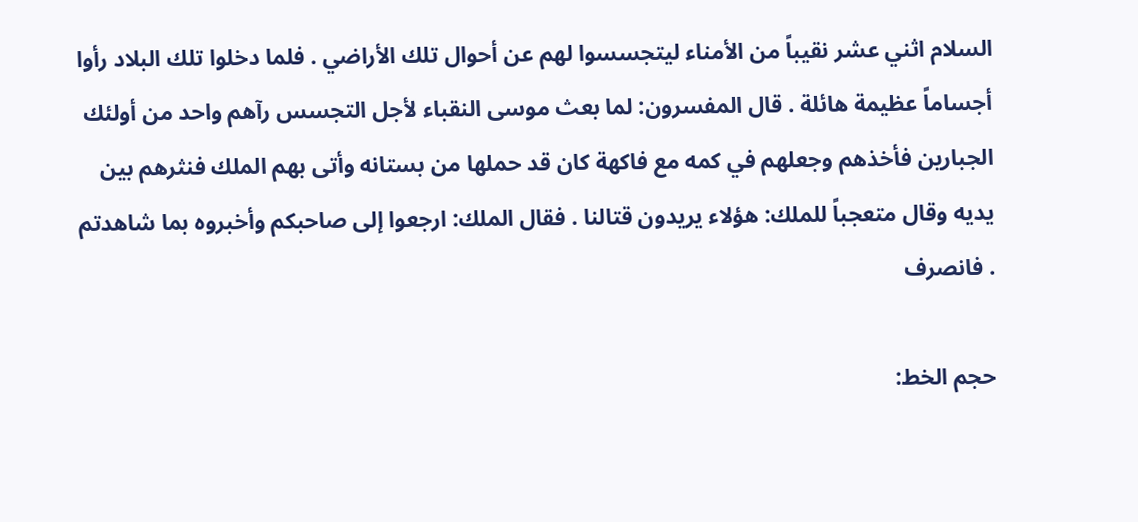السلام اثني عشر نقيباً من الأمناء ليتجسسوا لهم عن أحوال تلك الأراضي . فلما دخلوا تلك البلاد رأوا أجساماً عظيمة هائلة . قال المفسرون: لما بعث موسى النقباء لأجل التجسس رآهم واحد من أولئك الجبارين فأخذهم وجعلهم في كمه مع فاكهة كان قد حملها من بستانه وأتى بهم الملك فنثرهم بين يديه وقال متعجباً للملك: هؤلاء يريدون قتالنا . فقال الملك: ارجعوا إلى صاحبكم وأخبروه بما شاهدتم . فانصرف

حجم الخط: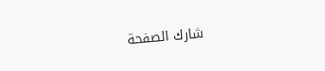شارك الصفحة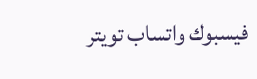فيسبوك واتساب تويتر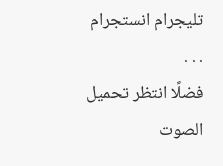تليجرام انستجرام
. . .
فضلًا انتظر تحميل الصوت